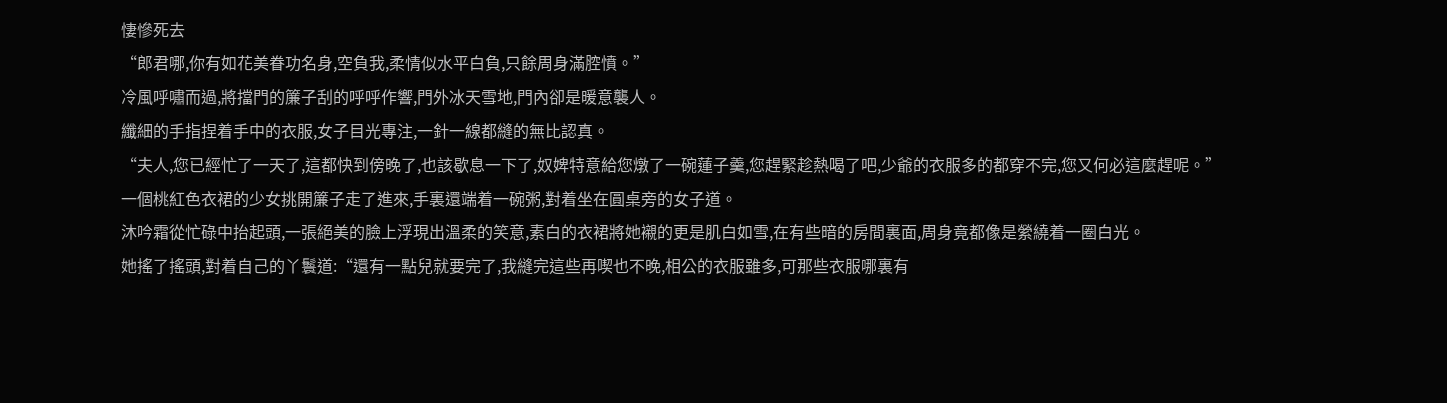悽慘死去
“郎君哪,你有如花美眷功名身,空負我,柔情似水平白負,只餘周身滿腔憤。”
冷風呼嘯而過,將擋門的簾子刮的呼呼作響,門外冰天雪地,門內卻是暖意襲人。
纖細的手指捏着手中的衣服,女子目光專注,一針一線都縫的無比認真。
“夫人,您已經忙了一天了,這都快到傍晚了,也該歇息一下了,奴婢特意給您燉了一碗蓮子羹,您趕緊趁熱喝了吧,少爺的衣服多的都穿不完,您又何必這麼趕呢。”
一個桃紅色衣裙的少女挑開簾子走了進來,手裏還端着一碗粥,對着坐在圓桌旁的女子道。
沐吟霜從忙碌中抬起頭,一張絕美的臉上浮現出溫柔的笑意,素白的衣裙將她襯的更是肌白如雪,在有些暗的房間裏面,周身竟都像是縈繞着一圈白光。
她搖了搖頭,對着自己的丫鬟道:“還有一點兒就要完了,我縫完這些再喫也不晚,相公的衣服雖多,可那些衣服哪裏有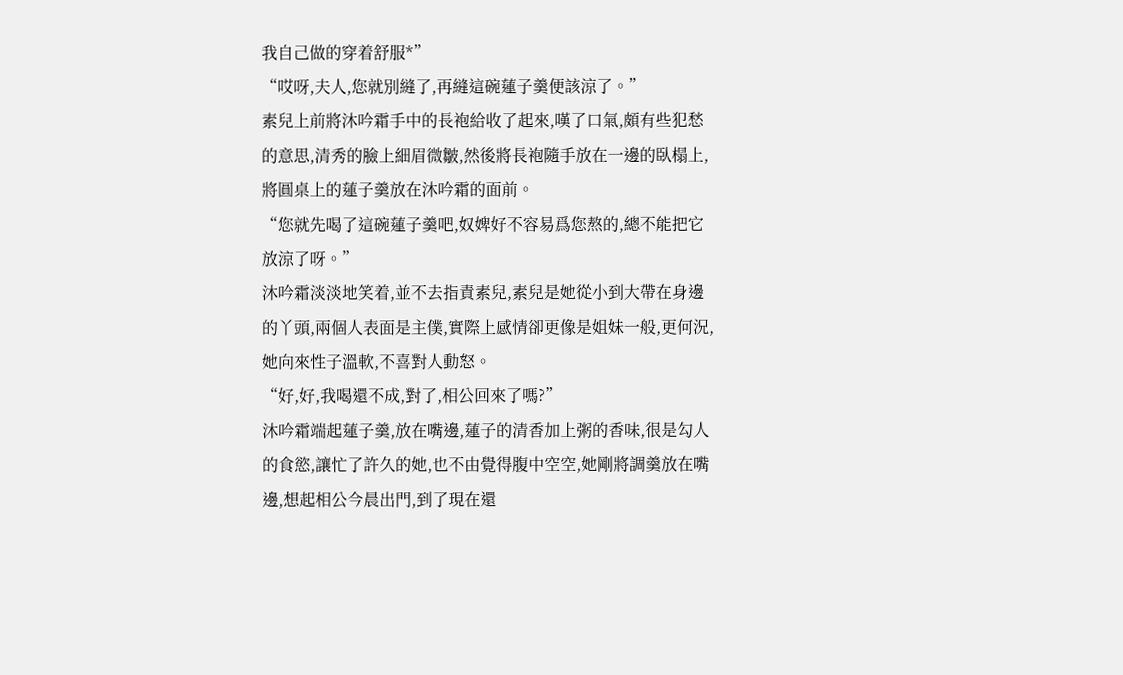我自己做的穿着舒服*”
“哎呀,夫人,您就別縫了,再縫這碗蓮子羹便該涼了。”
素兒上前將沐吟霜手中的長袍給收了起來,嘆了口氣,頗有些犯愁的意思,清秀的臉上細眉微皺,然後將長袍隨手放在一邊的臥榻上,將圓桌上的蓮子羹放在沐吟霜的面前。
“您就先喝了這碗蓮子羹吧,奴婢好不容易爲您熬的,總不能把它放涼了呀。”
沐吟霜淡淡地笑着,並不去指責素兒,素兒是她從小到大帶在身邊的丫頭,兩個人表面是主僕,實際上感情卻更像是姐妹一般,更何況,她向來性子溫軟,不喜對人動怒。
“好,好,我喝還不成,對了,相公回來了嗎?”
沐吟霜端起蓮子羹,放在嘴邊,蓮子的清香加上粥的香味,很是勾人的食慾,讓忙了許久的她,也不由覺得腹中空空,她剛將調羹放在嘴邊,想起相公今晨出門,到了現在還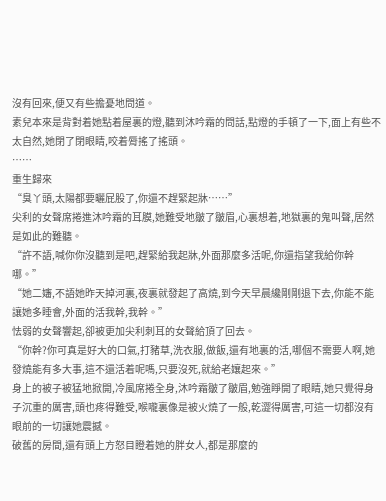沒有回來,便又有些擔憂地問道。
素兒本來是背對着她點着屋裏的燈,聽到沐吟霜的問話,點燈的手頓了一下,面上有些不太自然,她閉了閉眼睛,咬着脣搖了搖頭。
……
重生歸來
“臭丫頭,太陽都要曬屁股了,你還不趕緊起牀……”
尖利的女聲席捲進沐吟霜的耳膜,她難受地皺了皺眉,心裏想着,地獄裏的鬼叫聲,居然是如此的難聽。
“許不語,喊你你沒聽到是吧,趕緊給我起牀,外面那麼多活呢,你還指望我給你幹哪。”
“她二嬸,不語她昨天掉河裏,夜裏就發起了高燒,到今天早晨纔剛剛退下去,你能不能讓她多睡會,外面的活我幹,我幹。”
怯弱的女聲響起,卻被更加尖利刺耳的女聲給頂了回去。
“你幹?你可真是好大的口氣,打豬草,洗衣服,做飯,還有地裏的活,哪個不需要人啊,她發燒能有多大事,這不還活着呢嗎,只要沒死,就給老孃起來。”
身上的被子被猛地掀開,冷風席捲全身,沐吟霜皺了皺眉,勉強睜開了眼睛,她只覺得身子沉重的厲害,頭也疼得難受,喉嚨裏像是被火燒了一般,乾澀得厲害,可這一切都沒有眼前的一切讓她震撼。
破舊的房間,還有頭上方怒目瞪着她的胖女人,都是那麼的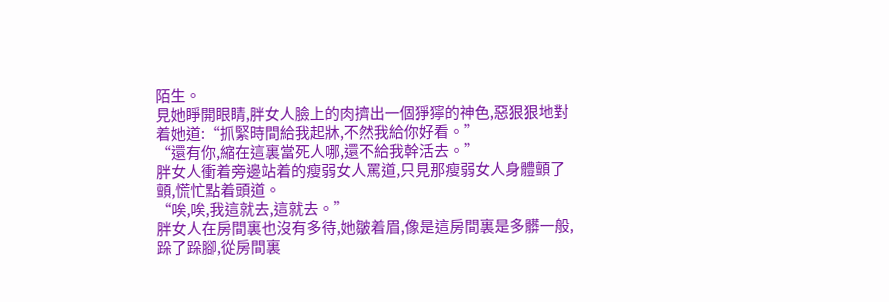陌生。
見她睜開眼睛,胖女人臉上的肉擠出一個猙獰的神色,惡狠狠地對着她道:“抓緊時間給我起牀,不然我給你好看。”
“還有你,縮在這裏當死人哪,還不給我幹活去。”
胖女人衝着旁邊站着的瘦弱女人罵道,只見那瘦弱女人身體顫了顫,慌忙點着頭道。
“唉,唉,我這就去,這就去。”
胖女人在房間裏也沒有多待,她皺着眉,像是這房間裏是多髒一般,跺了跺腳,從房間裏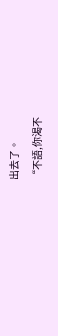出去了。
“不語,你渴不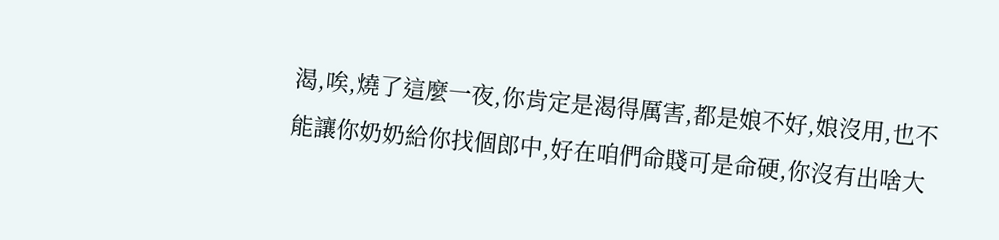渴,唉,燒了這麼一夜,你肯定是渴得厲害,都是娘不好,娘沒用,也不能讓你奶奶給你找個郎中,好在咱們命賤可是命硬,你沒有出啥大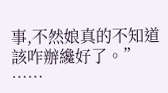事,不然娘真的不知道該咋辦纔好了。”
……